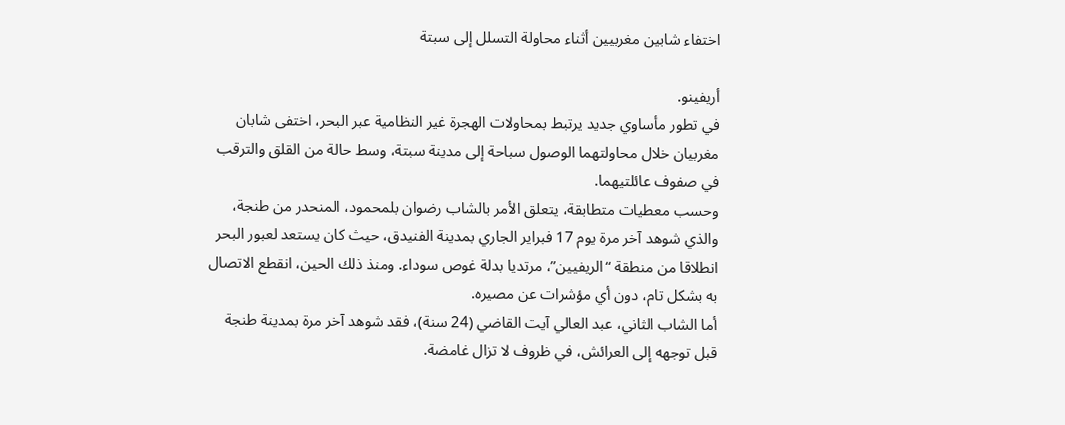اختفاء شابين مغربيين أثناء محاولة التسلل إلى سبتة

أريفينو.
في تطور مأساوي جديد يرتبط بمحاولات الهجرة غير النظامية عبر البحر، اختفى شابان مغربيان خلال محاولتهما الوصول سباحة إلى مدينة سبتة، وسط حالة من القلق والترقب في صفوف عائلتيهما.
وحسب معطيات متطابقة، يتعلق الأمر بالشاب رضوان بلمحمود، المنحدر من طنجة، والذي شوهد آخر مرة يوم 17 فبراير الجاري بمدينة الفنيدق، حيث كان يستعد لعبور البحر انطلاقا من منطقة “الريفيين”، مرتديا بدلة غوص سوداء. ومنذ ذلك الحين، انقطع الاتصال به بشكل تام، دون أي مؤشرات عن مصيره.
أما الشاب الثاني، عبد العالي آيت القاضي (24 سنة)، فقد شوهد آخر مرة بمدينة طنجة قبل توجهه إلى العرائش، في ظروف لا تزال غامضة.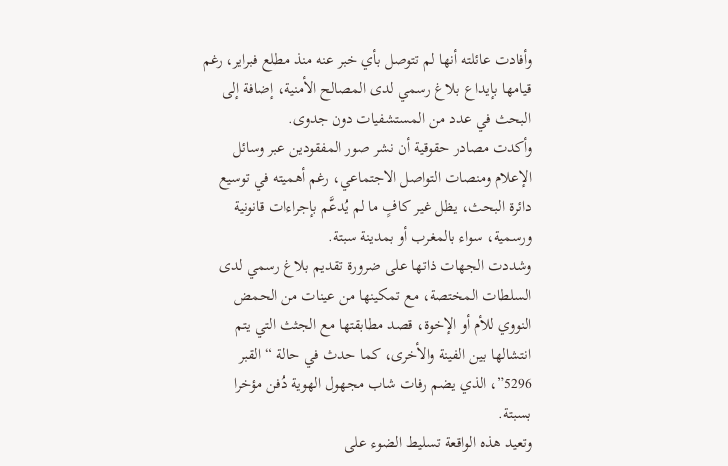وأفادت عائلته أنها لم تتوصل بأي خبر عنه منذ مطلع فبراير، رغم قيامها بإيداع بلاغ رسمي لدى المصالح الأمنية، إضافة إلى البحث في عدد من المستشفيات دون جدوى.
وأكدت مصادر حقوقية أن نشر صور المفقودين عبر وسائل الإعلام ومنصات التواصل الاجتماعي، رغم أهميته في توسيع دائرة البحث، يظل غير كافٍ ما لم يُدعَّم بإجراءات قانونية ورسمية، سواء بالمغرب أو بمدينة سبتة.
وشددت الجهات ذاتها على ضرورة تقديم بلاغ رسمي لدى السلطات المختصة، مع تمكينها من عينات من الحمض النووي للأم أو الإخوة، قصد مطابقتها مع الجثث التي يتم انتشالها بين الفينة والأخرى، كما حدث في حالة “القبر 5296”، الذي يضم رفات شاب مجهول الهوية دُفن مؤخرا بسبتة.
وتعيد هذه الواقعة تسليط الضوء على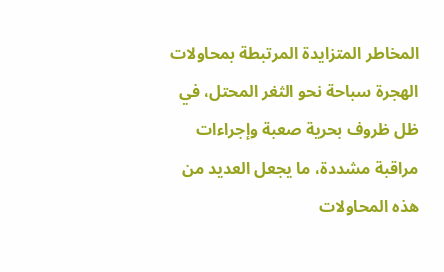المخاطر المتزايدة المرتبطة بمحاولات الهجرة سباحة نحو الثغر المحتل، في ظل ظروف بحرية صعبة وإجراءات مراقبة مشددة، ما يجعل العديد من هذه المحاولات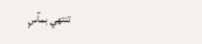تنتهي بمآسٍ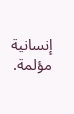إنسانية مؤلمة.